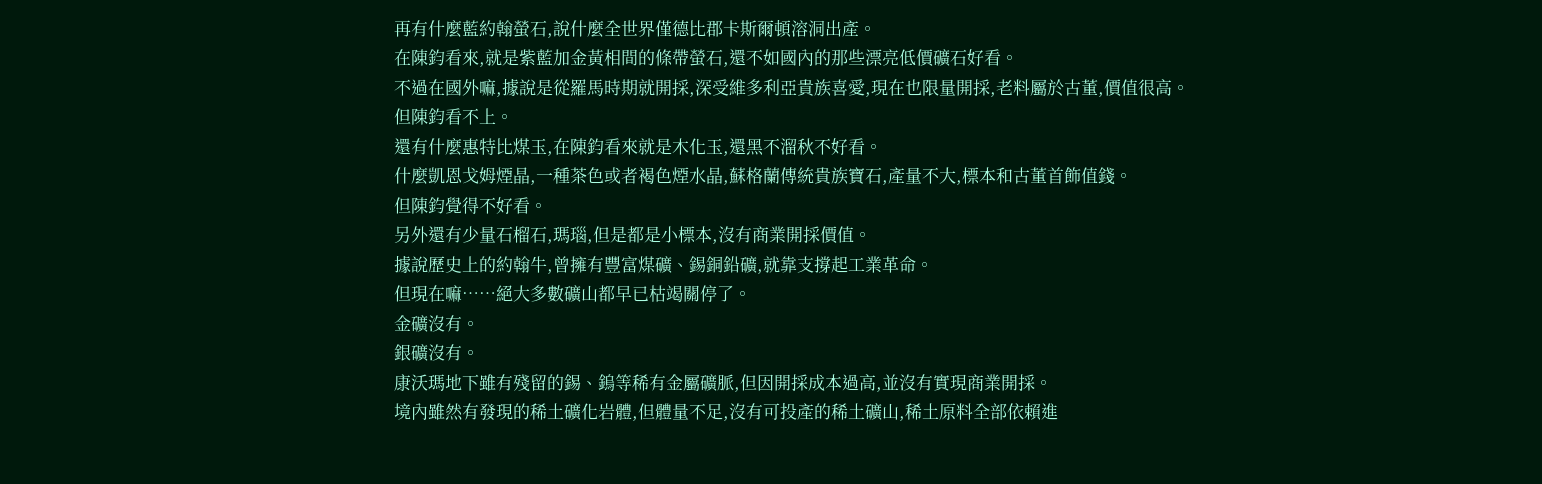再有什麼藍約翰螢石,說什麼全世界僅德比郡卡斯爾頓溶洞出產。
在陳鈞看來,就是紫藍加金黃相間的條帶螢石,還不如國內的那些漂亮低價礦石好看。
不過在國外嘛,據說是從羅馬時期就開採,深受維多利亞貴族喜愛,現在也限量開採,老料屬於古董,價值很高。
但陳鈞看不上。
還有什麼惠特比煤玉,在陳鈞看來就是木化玉,還黑不溜秋不好看。
什麼凱恩戈姆煙晶,一種茶色或者褐色煙水晶,蘇格蘭傳統貴族寶石,產量不大,標本和古董首飾值錢。
但陳鈞覺得不好看。
另外還有少量石榴石,瑪瑙,但是都是小標本,沒有商業開採價值。
據說歷史上的約翰牛,曾擁有豐富煤礦、錫銅鉛礦,就靠支撐起工業革命。
但現在嘛……絕大多數礦山都早已枯竭關停了。
金礦沒有。
銀礦沒有。
康沃瑪地下雖有殘留的錫、鎢等稀有金屬礦脈,但因開採成本過高,並沒有實現商業開採。
境內雖然有發現的稀土礦化岩體,但體量不足,沒有可投產的稀土礦山,稀土原料全部依賴進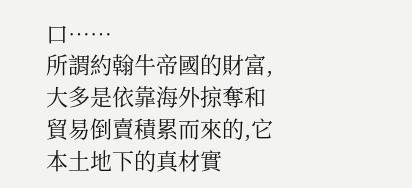口……
所謂約翰牛帝國的財富,大多是依靠海外掠奪和貿易倒賣積累而來的,它本土地下的真材實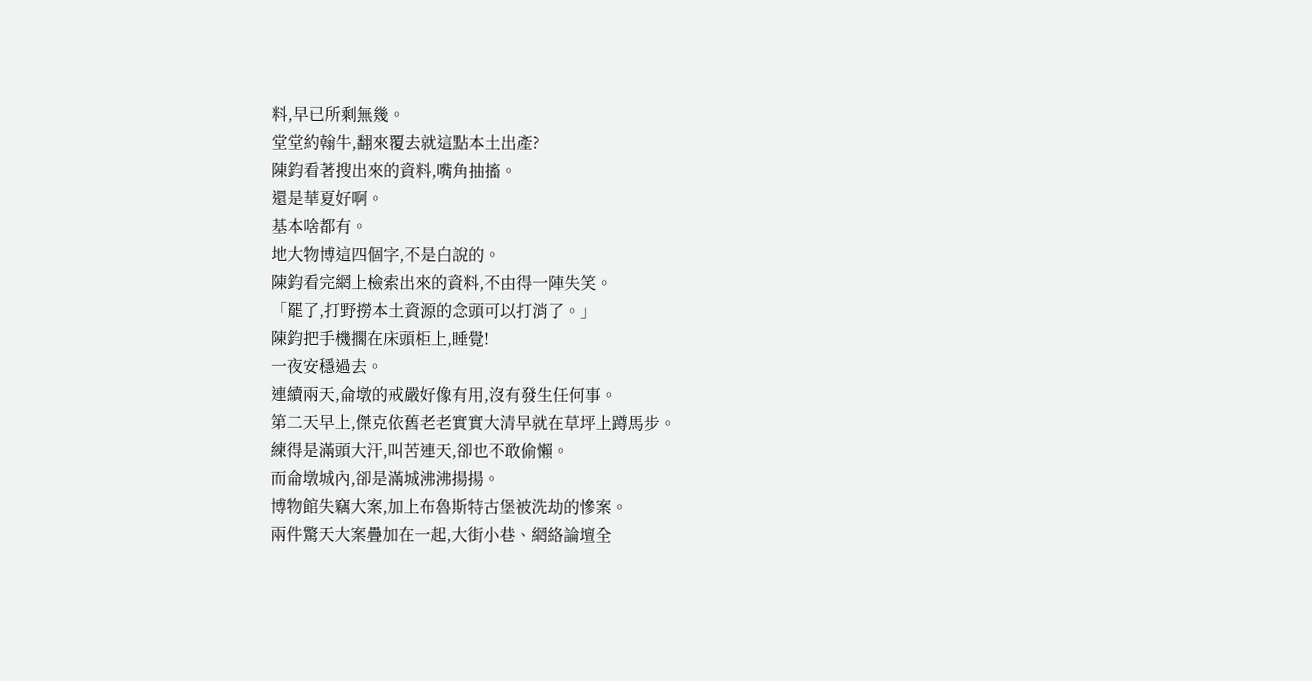料,早已所剩無幾。
堂堂約翰牛,翻來覆去就這點本土出產?
陳鈞看著搜出來的資料,嘴角抽搐。
還是華夏好啊。
基本啥都有。
地大物博這四個字,不是白說的。
陳鈞看完網上檢索出來的資料,不由得一陣失笑。
「罷了,打野撈本土資源的念頭可以打消了。」
陳鈞把手機擱在床頭柜上,睡覺!
一夜安穩過去。
連續兩天,侖墩的戒嚴好像有用,沒有發生任何事。
第二天早上,傑克依舊老老實實大清早就在草坪上蹲馬步。
練得是滿頭大汗,叫苦連天,卻也不敢偷懶。
而侖墩城內,卻是滿城沸沸揚揚。
博物館失竊大案,加上布魯斯特古堡被洗劫的慘案。
兩件驚天大案疊加在一起,大街小巷、網絡論壇全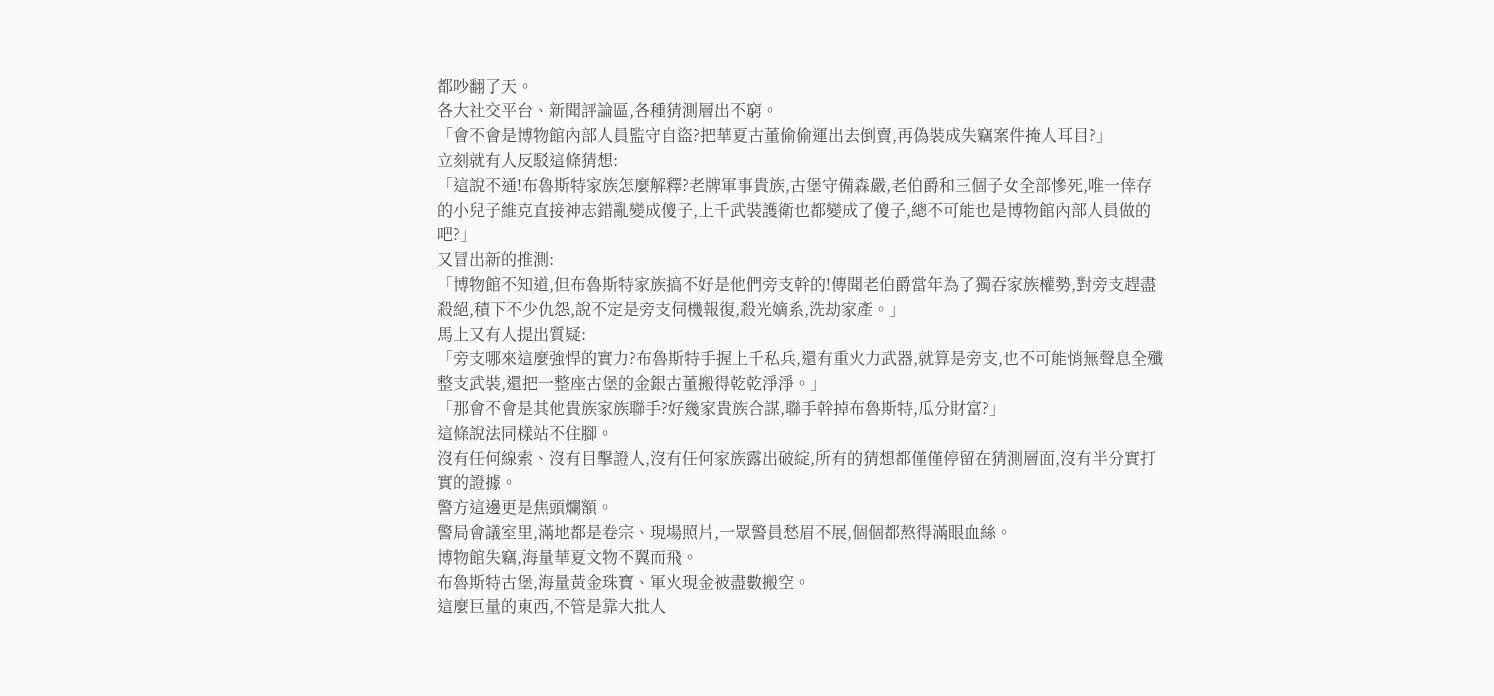都吵翻了天。
各大社交平台、新聞評論區,各種猜測層出不窮。
「會不會是博物館內部人員監守自盜?把華夏古董偷偷運出去倒賣,再偽裝成失竊案件掩人耳目?」
立刻就有人反駁這條猜想:
「這說不通!布魯斯特家族怎麼解釋?老牌軍事貴族,古堡守備森嚴,老伯爵和三個子女全部慘死,唯一倖存的小兒子維克直接神志錯亂變成傻子,上千武裝護衛也都變成了傻子,總不可能也是博物館內部人員做的吧?」
又冒出新的推測:
「博物館不知道,但布魯斯特家族搞不好是他們旁支幹的!傳聞老伯爵當年為了獨吞家族權勢,對旁支趕盡殺絕,積下不少仇怨,說不定是旁支伺機報復,殺光嫡系,洗劫家產。」
馬上又有人提出質疑:
「旁支哪來這麼強悍的實力?布魯斯特手握上千私兵,還有重火力武器,就算是旁支,也不可能悄無聲息全殲整支武裝,還把一整座古堡的金銀古董搬得乾乾淨淨。」
「那會不會是其他貴族家族聯手?好幾家貴族合謀,聯手幹掉布魯斯特,瓜分財富?」
這條說法同樣站不住腳。
沒有任何線索、沒有目擊證人,沒有任何家族露出破綻,所有的猜想都僅僅停留在猜測層面,沒有半分實打實的證據。
警方這邊更是焦頭爛額。
警局會議室里,滿地都是卷宗、現場照片,一眾警員愁眉不展,個個都熬得滿眼血絲。
博物館失竊,海量華夏文物不翼而飛。
布魯斯特古堡,海量黃金珠寶、軍火現金被盡數搬空。
這麼巨量的東西,不管是靠大批人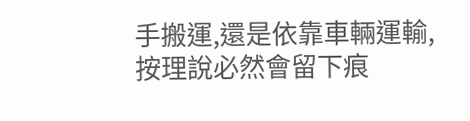手搬運,還是依靠車輛運輸,按理說必然會留下痕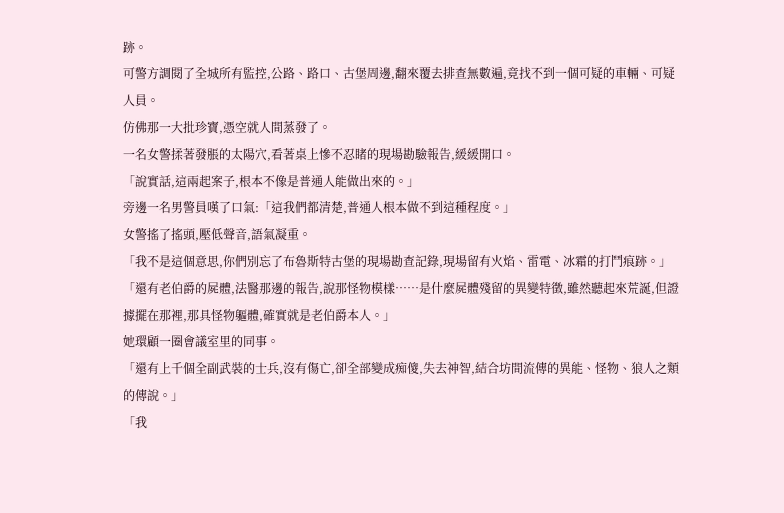跡。
可警方調閱了全城所有監控,公路、路口、古堡周邊,翻來覆去排查無數遍,竟找不到一個可疑的車輛、可疑人員。
仿佛那一大批珍寶,憑空就人間蒸發了。
一名女警揉著發脹的太陽穴,看著桌上慘不忍睹的現場勘驗報告,緩緩開口。
「說實話,這兩起案子,根本不像是普通人能做出來的。」
旁邊一名男警員嘆了口氣:「這我們都清楚,普通人根本做不到這種程度。」
女警搖了搖頭,壓低聲音,語氣凝重。
「我不是這個意思,你們別忘了布魯斯特古堡的現場勘查記錄,現場留有火焰、雷電、冰霜的打鬥痕跡。」
「還有老伯爵的屍體,法醫那邊的報告,說那怪物模樣……是什麼屍體殘留的異變特徵,雖然聽起來荒誕,但證據擺在那裡,那具怪物軀體,確實就是老伯爵本人。」
她環顧一圈會議室里的同事。
「還有上千個全副武裝的士兵,沒有傷亡,卻全部變成痴傻,失去神智,結合坊間流傳的異能、怪物、狼人之類的傳說。」
「我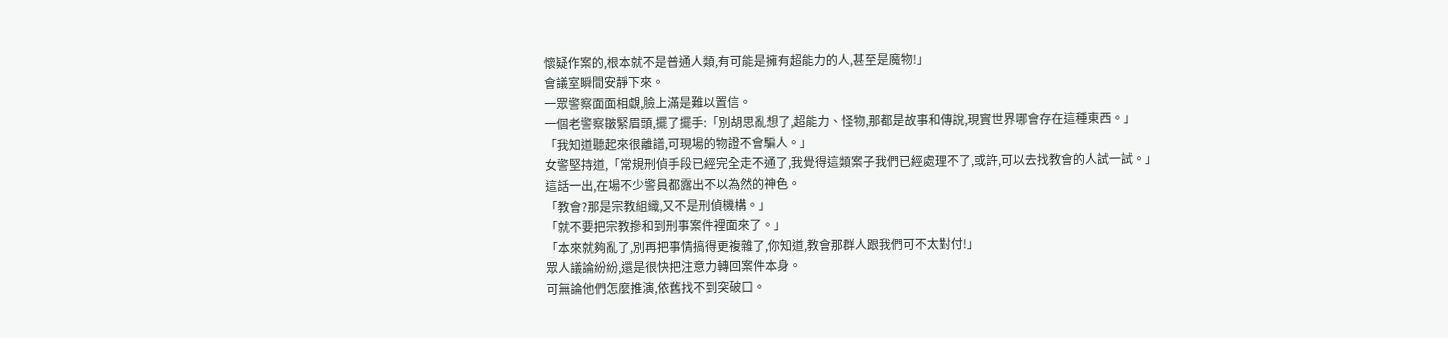懷疑作案的,根本就不是普通人類,有可能是擁有超能力的人,甚至是魔物!」
會議室瞬間安靜下來。
一眾警察面面相覷,臉上滿是難以置信。
一個老警察皺緊眉頭,擺了擺手:「別胡思亂想了,超能力、怪物,那都是故事和傳說,現實世界哪會存在這種東西。」
「我知道聽起來很離譜,可現場的物證不會騙人。」
女警堅持道,「常規刑偵手段已經完全走不通了,我覺得這類案子我們已經處理不了,或許,可以去找教會的人試一試。」
這話一出,在場不少警員都露出不以為然的神色。
「教會?那是宗教組織,又不是刑偵機構。」
「就不要把宗教摻和到刑事案件裡面來了。」
「本來就夠亂了,別再把事情搞得更複雜了,你知道,教會那群人跟我們可不太對付!」
眾人議論紛紛,還是很快把注意力轉回案件本身。
可無論他們怎麼推演,依舊找不到突破口。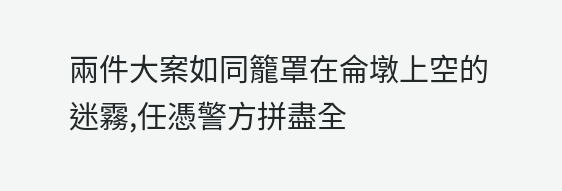兩件大案如同籠罩在侖墩上空的迷霧,任憑警方拼盡全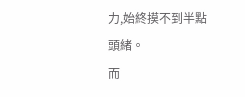力,始終摸不到半點頭緒。
而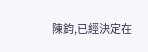陳鈞,已經決定在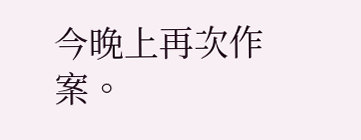今晚上再次作案。